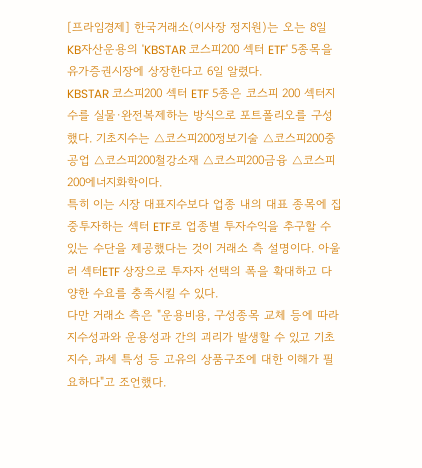[프라임경제] 한국거래소(이사장 정지원)는 오는 8일 KB자산운용의 'KBSTAR 코스피200 섹터 ETF' 5종목을 유가증권시장에 상장한다고 6일 알렸다.
KBSTAR 코스피200 섹터 ETF 5종은 코스피 200 섹터지수를 실물·완전복제하는 방식으로 포트폴리오를 구성했다. 기초지수는 △코스피200정보기술 △코스피200중공업 △코스피200철강소재 △코스피200금융 △코스피200에너지화학이다.
특히 이는 시장 대표지수보다 업종 내의 대표 종목에 집중투자하는 섹터 ETF로 업종별 투자수익을 추구할 수 있는 수단을 제공했다는 것이 거래소 측 설명이다. 아울러 섹터ETF 상장으로 투자자 선택의 폭을 확대하고 다양한 수요를 충족시킬 수 있다.
다만 거래소 측은 "운용비용, 구성종목 교체 등에 따라 지수성과와 운용성과 간의 괴리가 발생할 수 있고 기초지수, 과세 특성 등 고유의 상품구조에 대한 이해가 필요하다"고 조언했다.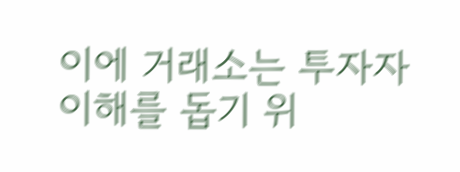이에 거래소는 투자자 이해를 돕기 위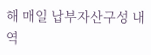해 매일 납부자산구성 내역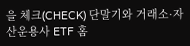을 체크(CHECK) 단말기와 거래소·자산운용사 ETF 홈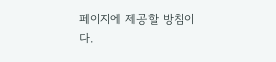페이지에 제공할 방침이다.